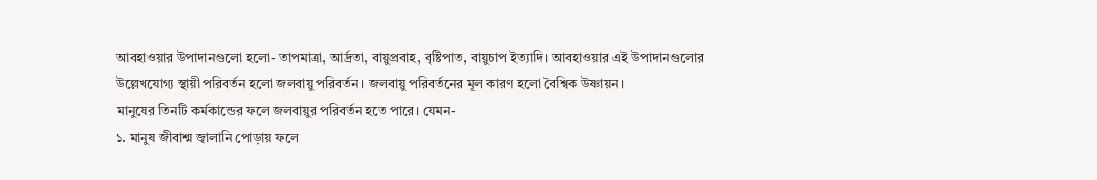আবহাওয়ার উপাদানগুলো হলো- তাপমাত্রা, আর্দ্রতা, বায়ুপ্রবাহ, বৃষ্টিপাত, বায়ুচাপ ইত্যাদি। আবহাওয়ার এই উপাদানগুলোর উল্লেখযোগ্য স্থায়ী পরিবর্তন হলো জলবায়ু পরিবর্তন। জলবায়ু পরিবর্তনের মূল কারণ হলো বৈশ্বিক উষ্ণায়ন।
মানুষের তিনটি কর্মকান্ডের ফলে জলবায়ুর পরিবর্তন হতে পারে। যেমন-
১. মানুষ জীবাশ্ম জ্বালানি পোড়ায় ফলে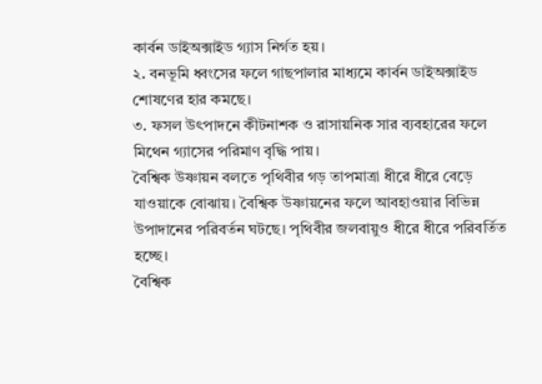কার্বন ডাইঅক্সাইড গ্যাস নির্গত হয়।
২. বনভূমি ধ্বংসের ফলে গাছপালার মাধ্যমে কার্বন ডাইঅক্সাইড শোষণের হার কমছে।
৩. ফসল উৎপাদনে কীটনাশক ও রাসায়নিক সার ব্যবহারের ফলে মিথেন গ্যাসের পরিমাণ বৃদ্ধি পায়।
বৈশ্বিক উষ্ণায়ন বলতে পৃথিবীর গড় তাপমাত্রা ধীরে ধীরে বেড়ে যাওয়াকে বোঝায়। বৈশ্বিক উষ্ণায়নের ফলে আবহাওয়ার বিভিন্ন উপাদানের পরিবর্তন ঘটছে। পৃথিবীর জলবায়ুও ধীরে ধীরে পরিবর্তিত হচ্ছে।
বৈশ্বিক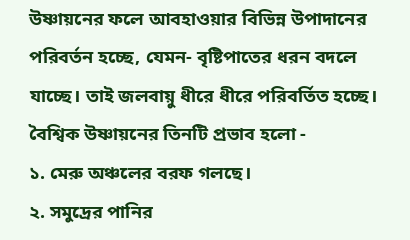উষ্ণায়নের ফলে আবহাওয়ার বিভিন্ন উপাদানের পরিবর্তন হচ্ছে, যেমন- বৃষ্টিপাতের ধরন বদলে যাচ্ছে। তাই জলবায়ু ধীরে ধীরে পরিবর্তিত হচ্ছে।
বৈশ্বিক উষ্ণায়নের তিনটি প্রভাব হলো -
১. মেরু অঞ্চলের বরফ গলছে।
২. সমুদ্রের পানির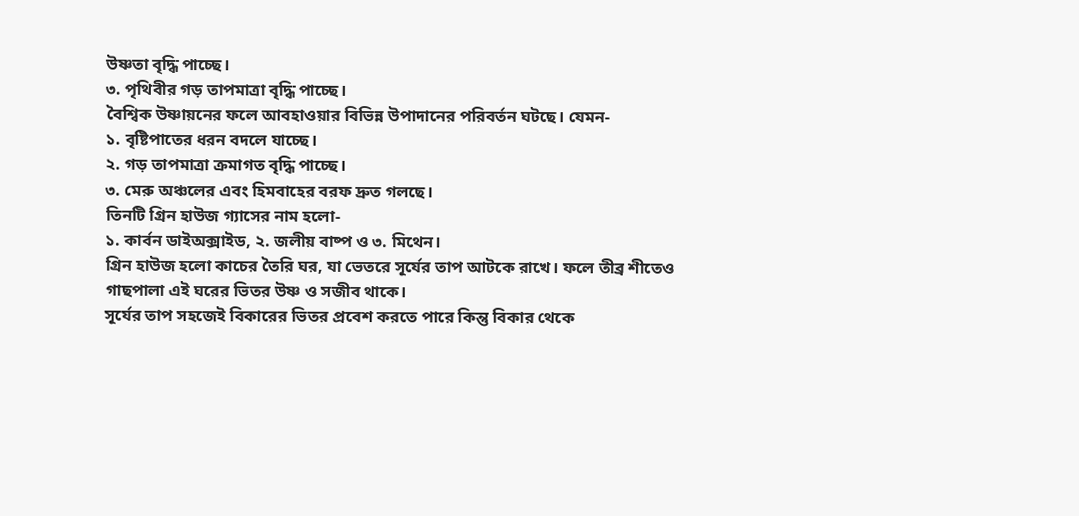উষ্ণতা বৃদ্ধি পাচ্ছে।
৩. পৃথিবীর গড় তাপমাত্রা বৃদ্ধি পাচ্ছে।
বৈশ্বিক উষ্ণায়নের ফলে আবহাওয়ার বিভিন্ন উপাদানের পরিবর্তন ঘটছে। যেমন-
১. বৃষ্টিপাতের ধরন বদলে যাচ্ছে।
২. গড় তাপমাত্রা ক্রমাগত বৃদ্ধি পাচ্ছে।
৩. মেরু অঞ্চলের এবং হিমবাহের বরফ দ্রুত গলছে।
তিনটি গ্রিন হাউজ গ্যাসের নাম হলো-
১. কার্বন ডাইঅক্সাইড, ২. জলীয় বাষ্প ও ৩. মিথেন।
গ্রিন হাউজ হলো কাচের তৈরি ঘর, যা ভেতরে সূর্যের তাপ আটকে রাখে। ফলে তীব্র শীতেও গাছপালা এই ঘরের ভিতর উষ্ণ ও সজীব থাকে।
সূর্যের তাপ সহজেই বিকারের ভিতর প্রবেশ করতে পারে কিন্তু বিকার থেকে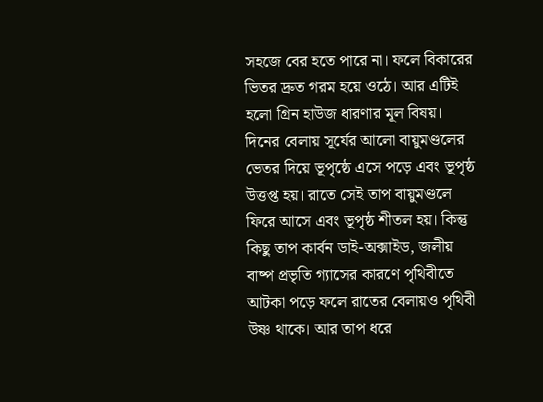সহজে বের হতে পারে না। ফলে বিকারের ভিতর দ্রুত গরম হয়ে ওঠে। আর এটিই হলো গ্রিন হাউজ ধারণার মূল বিষয়।
দিনের বেলায় সূর্যের আলো বায়ুমণ্ডলের ভেতর দিয়ে ভূপৃষ্ঠে এসে পড়ে এবং ভূপৃষ্ঠ উত্তপ্ত হয়। রাতে সেই তাপ বায়ুমণ্ডলে ফিরে আসে এবং ভূপৃষ্ঠ শীতল হয়। কিন্তু কিছু তাপ কার্বন ডাই-অক্সাইড, জলীয় বাষ্প প্রভৃতি গ্যাসের কারণে পৃথিবীতে আটকা পড়ে ফলে রাতের বেলায়ও পৃথিবী উষ্ণ থাকে। আর তাপ ধরে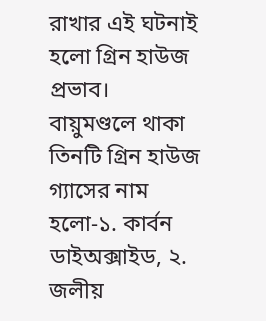রাখার এই ঘটনাই হলো গ্রিন হাউজ প্রভাব।
বায়ুমণ্ডলে থাকা তিনটি গ্রিন হাউজ গ্যাসের নাম হলো-১. কার্বন ডাইঅক্সাইড, ২. জলীয়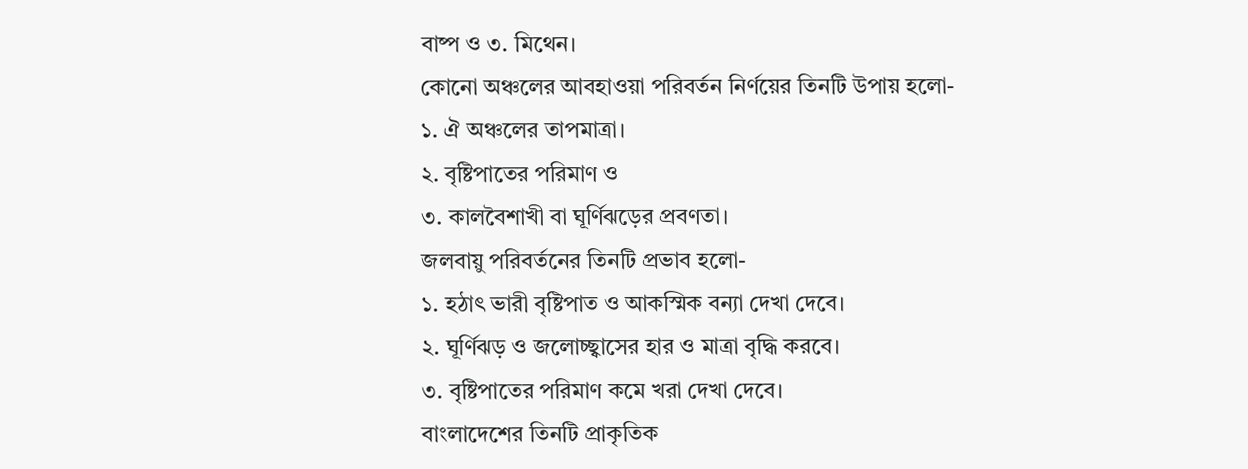বাষ্প ও ৩. মিথেন।
কোনো অঞ্চলের আবহাওয়া পরিবর্তন নির্ণয়ের তিনটি উপায় হলো-
১. ঐ অঞ্চলের তাপমাত্রা।
২. বৃষ্টিপাতের পরিমাণ ও
৩. কালবৈশাখী বা ঘূর্ণিঝড়ের প্রবণতা।
জলবায়ু পরিবর্তনের তিনটি প্রভাব হলো-
১. হঠাৎ ভারী বৃষ্টিপাত ও আকস্মিক বন্যা দেখা দেবে।
২. ঘূর্ণিঝড় ও জলোচ্ছ্বাসের হার ও মাত্রা বৃদ্ধি করবে।
৩. বৃষ্টিপাতের পরিমাণ কমে খরা দেখা দেবে।
বাংলাদেশের তিনটি প্রাকৃতিক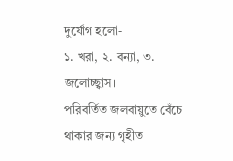দুর্যোগ হলো-
১. খরা, ২. বন্যা, ৩. জলোচ্ছ্বাস।
পরিবর্তিত জলবায়ুতে বেঁচে থাকার জন্য গৃহীত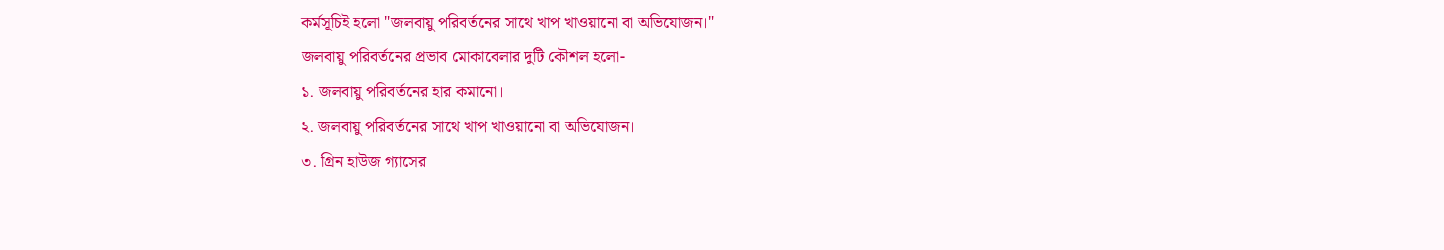কর্মসূচিই হলো "জলবায়ু পরিবর্তনের সাথে খাপ খাওয়ানো বা অভিযোজন।"
জলবায়ু পরিবর্তনের প্রভাব মোকাবেলার দুটি কৌশল হলো-
১. জলবায়ু পরিবর্তনের হার কমানো।
২. জলবায়ু পরিবর্তনের সাথে খাপ খাওয়ানো বা অভিযোজন।
৩. গ্রিন হাউজ গ্যাসের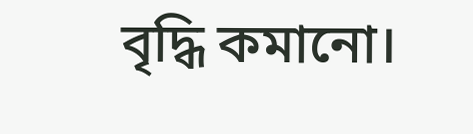বৃদ্ধি কমানো।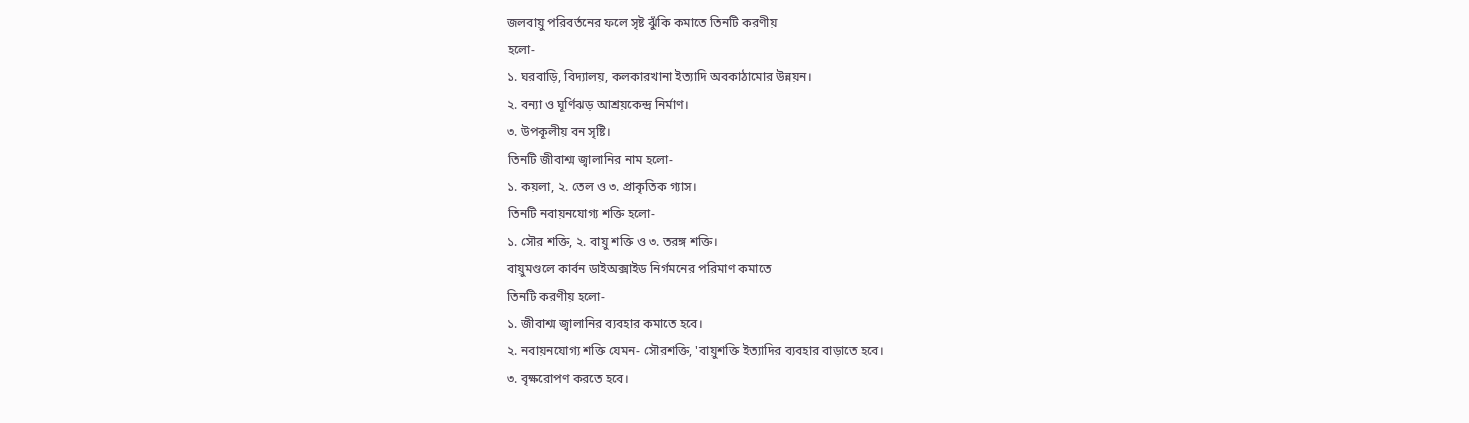জলবায়ু পরিবর্তনের ফলে সৃষ্ট ঝুঁকি কমাতে তিনটি করণীয়
হলো-
১. ঘরবাড়ি, বিদ্যালয়, কলকারখানা ইত্যাদি অবকাঠামোর উন্নয়ন।
২. বন্যা ও ঘূর্ণিঝড় আশ্রয়কেন্দ্র নির্মাণ।
৩. উপকূলীয় বন সৃষ্টি।
তিনটি জীবাশ্ম জ্বালানির নাম হলো-
১. কয়লা, ২. তেল ও ৩. প্রাকৃতিক গ্যাস।
তিনটি নবায়নযোগ্য শক্তি হলো-
১. সৌর শক্তি, ২. বায়ু শক্তি ও ৩. তরঙ্গ শক্তি।
বায়ুমণ্ডলে কার্বন ডাইঅক্সাইড নির্গমনের পরিমাণ কমাতে
তিনটি করণীয় হলো-
১. জীবাশ্ম জ্বালানির ব্যবহার কমাতে হবে।
২. নবায়নযোগ্য শক্তি যেমন- সৌরশক্তি, 'বায়ুশক্তি ইত্যাদির ব্যবহার বাড়াতে হবে।
৩. বৃক্ষরোপণ করতে হবে।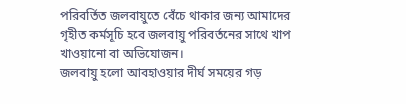পরিবর্তিত জলবায়ুতে বেঁচে থাকার জন্য আমাদের গৃহীত কর্মসূচি হবে জলবায়ু পরিবর্তনের সাথে খাপ খাওয়ানো বা অভিযোজন।
জলবায়ু হলো আবহাওয়ার দীর্ঘ সময়ের গড়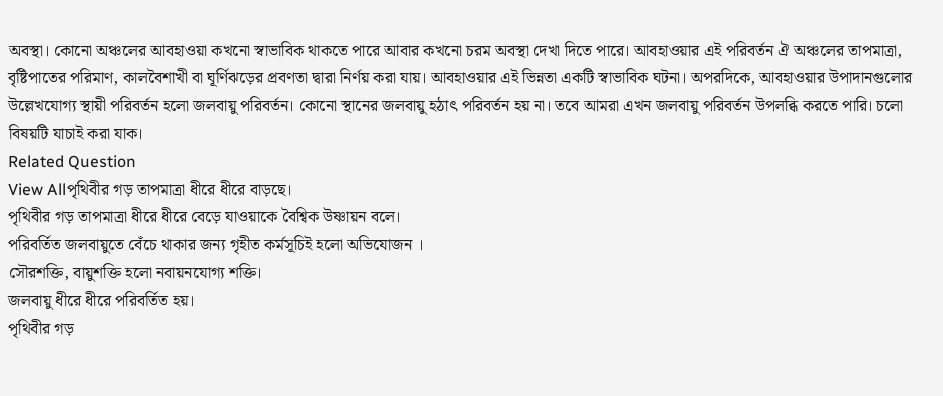অবস্থা। কোনো অঞ্চলের আবহাওয়া কখনো স্বাভাবিক থাকতে পারে আবার কখনো চরম অবস্থা দেখা দিতে পারে। আবহাওয়ার এই পরিবর্তন ঐ অঞ্চলের তাপমাত্রা, বৃষ্টিপাতের পরিমাণ, কালবৈশাখী বা ঘূর্ণিঝড়ের প্রবণতা দ্বারা নির্ণয় করা যায়। আবহাওয়ার এই ভিন্নতা একটি স্বাভাবিক ঘটনা। অপরদিকে, আবহাওয়ার উপাদানগুলোর উল্লেখযোগ্য স্থায়ী পরিবর্তন হলো জলবায়ু পরিবর্তন। কোনো স্থানের জলবায়ু হঠাৎ পরিবর্তন হয় না। তবে আমরা এখন জলবায়ু পরিবর্তন উপলব্ধি করতে পারি। চলো বিষয়টি যাচাই করা যাক।
Related Question
View Allপৃথিবীর গড় তাপমাত্রা ধীরে ধীরে বাড়ছে।
পৃথিবীর গড় তাপমাত্রা ধীরে ধীরে বেড়ে যাওয়াকে বৈশ্বিক উষ্ণায়ন বলে।
পরিবর্তিত জলবায়ুতে বেঁচে থাকার জন্য গৃহীত কর্মসূচিই হলো অভিযোজন ।
সৌরশক্তি, বায়ুশক্তি হলো নবায়নযোগ্য শক্তি।
জলবায়ু ধীরে ধীরে পরিবর্তিত হয়।
পৃথিবীর গড়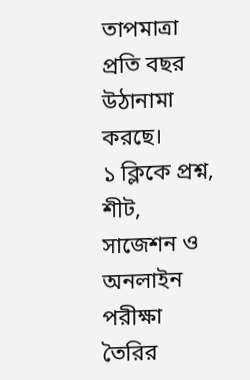তাপমাত্রা প্রতি বছর উঠানামা করছে।
১ ক্লিকে প্রশ্ন, শীট, সাজেশন ও
অনলাইন পরীক্ষা তৈরির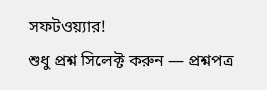সফটওয়্যার!
শুধু প্রশ্ন সিলেক্ট করুন — প্রশ্নপত্র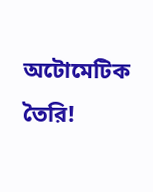অটোমেটিক তৈরি!